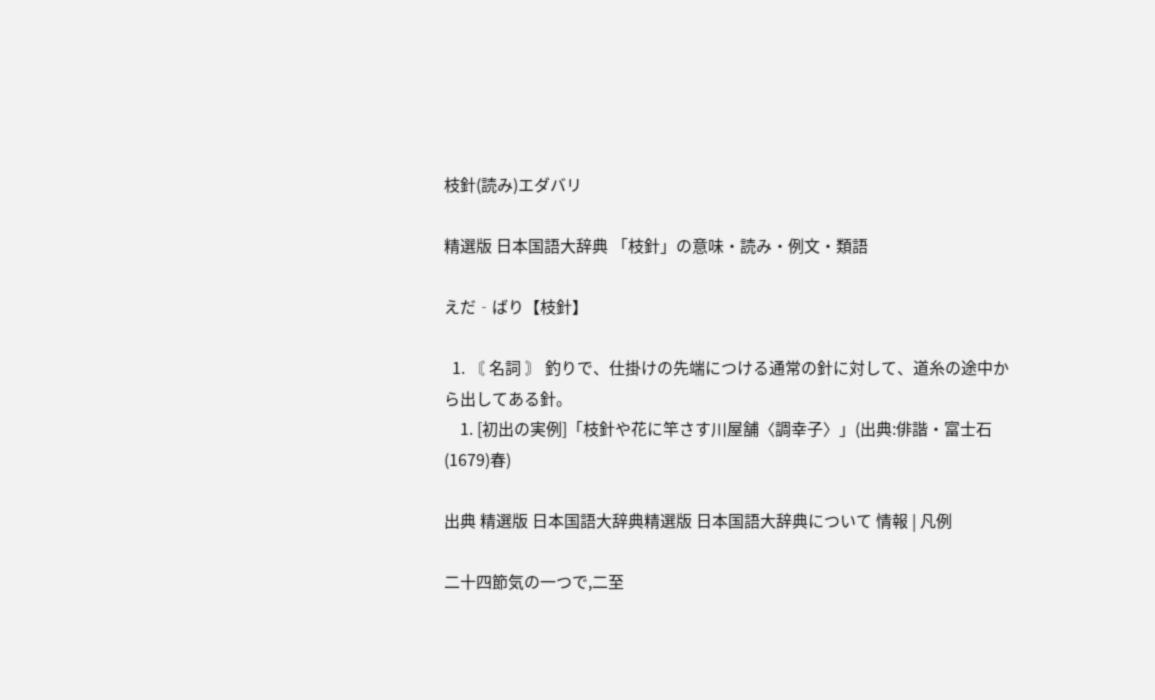枝針(読み)エダバリ

精選版 日本国語大辞典 「枝針」の意味・読み・例文・類語

えだ‐ばり【枝針】

  1. 〘 名詞 〙 釣りで、仕掛けの先端につける通常の針に対して、道糸の途中から出してある針。
    1. [初出の実例]「枝針や花に竿さす川屋舗〈調幸子〉」(出典:俳諧・富士石(1679)春)

出典 精選版 日本国語大辞典精選版 日本国語大辞典について 情報 | 凡例

二十四節気の一つで,二至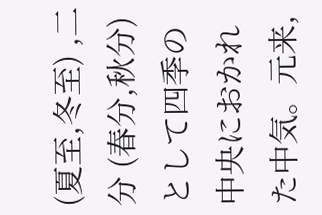(夏至,冬至) ,二分 (春分,秋分) として四季の中央におかれた中気。元来,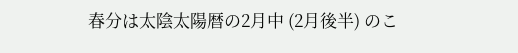春分は太陰太陽暦の2月中 (2月後半) のこ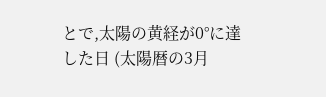とで,太陽の黄経が0°に達した日 (太陽暦の3月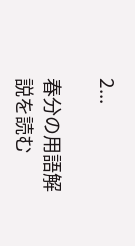2...

春分の用語解説を読む